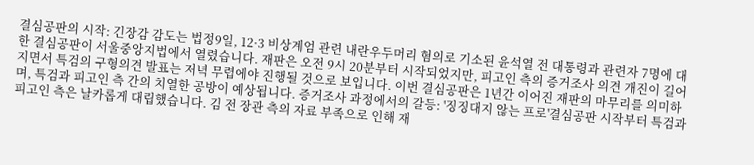결심공판의 시작: 긴장감 감도는 법정9일, 12·3 비상계엄 관련 내란우두머리 혐의로 기소된 윤석열 전 대통령과 관련자 7명에 대한 결심공판이 서울중앙지법에서 열렸습니다. 재판은 오전 9시 20분부터 시작되었지만, 피고인 측의 증거조사 의견 개진이 길어지면서 특검의 구형의견 발표는 저녁 무렵에야 진행될 것으로 보입니다. 이번 결심공판은 1년간 이어진 재판의 마무리를 의미하며, 특검과 피고인 측 간의 치열한 공방이 예상됩니다. 증거조사 과정에서의 갈등: '징징대지 않는 프로'결심공판 시작부터 특검과 피고인 측은 날카롭게 대립했습니다. 김 전 장관 측의 자료 부족으로 인해 재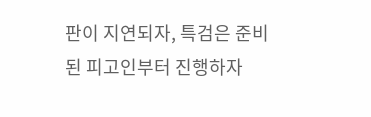판이 지연되자, 특검은 준비된 피고인부터 진행하자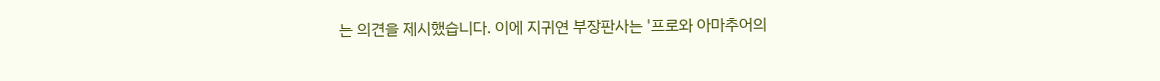는 의견을 제시했습니다. 이에 지귀연 부장판사는 '프로와 아마추어의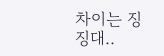차이는 징징대..